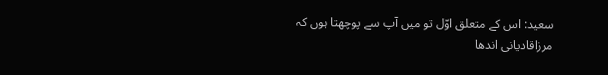سعید: اس کے متعلق اوّل تو میں آپ سے پوچھتا ہوں کہ مرزاقادیانی اندھا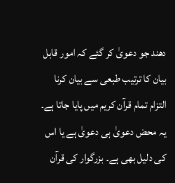دھند جو دعویٰ کر گئے کہ امور قابل بیان کا ترتیب طبعی سے بیان کرنا التزام تمام قرآن کریم میں پایا جاتا ہے۔ یہ محض دعویٰ ہی دعویٰ ہے یا اس کی دلیل بھی ہے۔ بزرگوار کی قرآن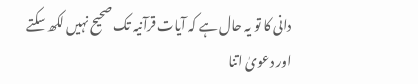دانی کا تو یہ حال ہے کہ آیات قرآنیہ تک صحیح نہیں لکھ سکتے اور دعویٰ اتنا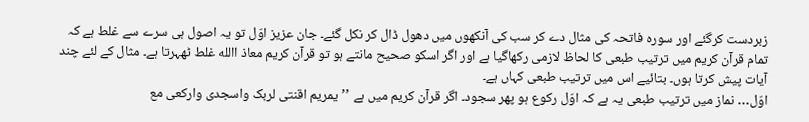زبردست کرگئے اور سورہ فاتحہ کی مثال دے کر سب کی آنکھوں میں دھول ڈال کر نکل گئے۔ جان عزیز اوّل تو یہ اصول ہی سرے سے غلط ہے کہ تمام قرآن کریم میں ترتیب طبعی کا لحاظ لازمی رکھاگیا ہے اور اگر اسکو صحیح مانتے ہو تو قرآن کریم معاذ االله غلط ٹھہرتا ہے۔ مثال کے لئے چند آیات پیش کرتا ہوں۔ بتائیے اس میں ترتیب طبعی کہاں ہے۔
اوّل… نماز میں ترتیب طبعی یہ ہے کہ اوّل رکوع ہو پھر سجود۔ اگر قرآن کریم میں ہے ’’یمریم اقنتی لربک واسجدی وارکعی مع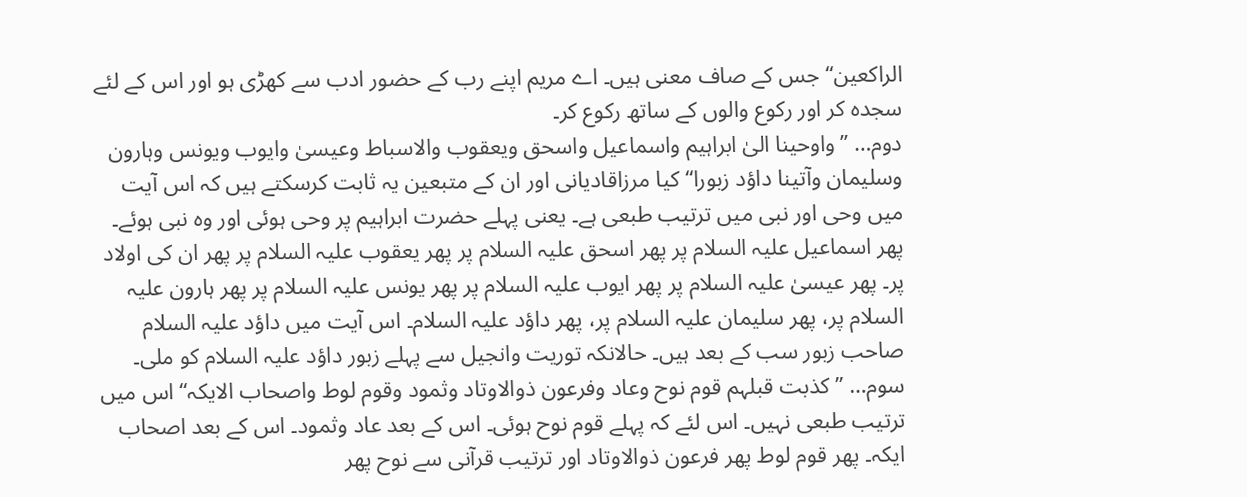الراکعین‘‘ جس کے صاف معنی ہیں۔ اے مریم اپنے رب کے حضور ادب سے کھڑی ہو اور اس کے لئے سجدہ کر اور رکوع والوں کے ساتھ رکوع کر۔
دوم… ’’واوحینا الیٰ ابراہیم واسماعیل واسحق ویعقوب والاسباط وعیسیٰ وایوب ویونس وہارون وسلیمان وآتینا داؤد زبورا‘‘ کیا مرزاقادیانی اور ان کے متبعین یہ ثابت کرسکتے ہیں کہ اس آیت میں وحی اور نبی میں ترتیب طبعی ہے۔ یعنی پہلے حضرت ابراہیم پر وحی ہوئی اور وہ نبی ہوئے۔ پھر اسماعیل علیہ السلام پر پھر اسحق علیہ السلام پر پھر یعقوب علیہ السلام پر پھر ان کی اولاد پر۔ پھر عیسیٰ علیہ السلام پر پھر ایوب علیہ السلام پر پھر یونس علیہ السلام پر پھر ہارون علیہ السلام پر، پھر سلیمان علیہ السلام پر، پھر داؤد علیہ السلام۔ اس آیت میں داؤد علیہ السلام صاحب زبور سب کے بعد ہیں۔ حالانکہ توریت وانجیل سے پہلے زبور داؤد علیہ السلام کو ملی۔
سوم… ’’کذبت قبلہم قوم نوح وعاد وفرعون ذوالاوتاد وثمود وقوم لوط واصحاب الایکہ‘‘ اس میں ترتیب طبعی نہیں۔ اس لئے کہ پہلے قوم نوح ہوئی۔ اس کے بعد عاد وثمود۔ اس کے بعد اصحاب ایکہ۔ پھر قوم لوط پھر فرعون ذوالاوتاد اور ترتیب قرآنی سے نوح پھر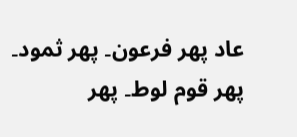عاد پھر فرعون۔ پھر ثمود۔ پھر قوم لوط۔ پھر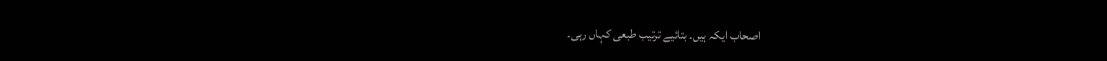اصحاب ایکہ ہیں۔ بتائیے ترتیب طبعی کہاں رہی۔